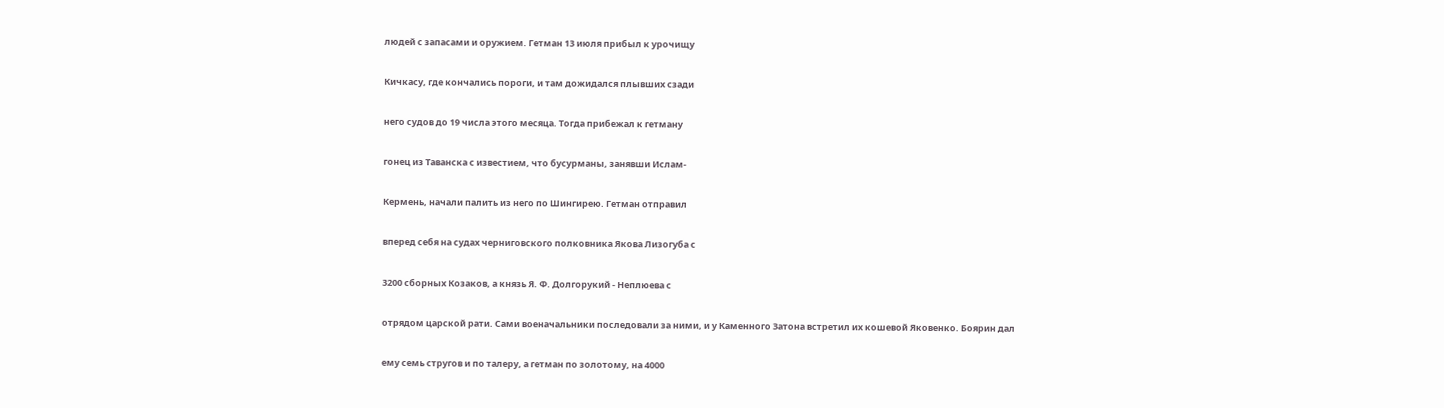людей с запасами и оружием. Гетман 13 июля прибыл к урочищу

Кичкасу, где кончались пороги, и там дожидался плывших сзади

него судов до 19 числа этого месяца. Тогда прибежал к гетману

гонец из Таванска с известием, что бусурманы, занявши Ислам-

Кермень, начали палить из него по Шингирею. Гетман отправил

вперед себя на судах черниговского полковника Якова Лизогуба с

3200 сборных Козаков, а князь Я. Ф. Долгорукий - Неплюева с

отрядом царской рати. Сами военачальники последовали за ними, и у Каменного Затона встретил их кошевой Яковенко. Боярин дал

ему семь стругов и по талеру, а гетман по золотому, на 4000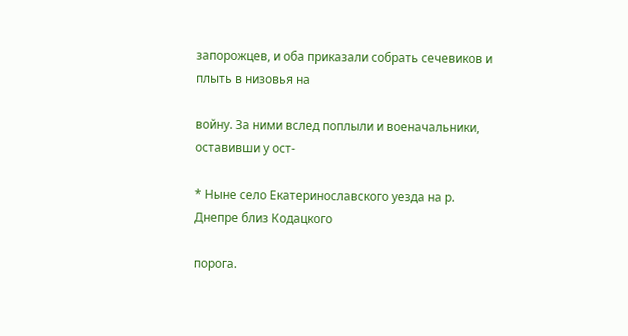запорожцев, и оба приказали собрать сечевиков и плыть в низовья на

войну. За ними вслед поплыли и военачальники, оставивши у ост-

* Ныне село Екатеринославского уезда на р. Днепре близ Кодацкого

порога.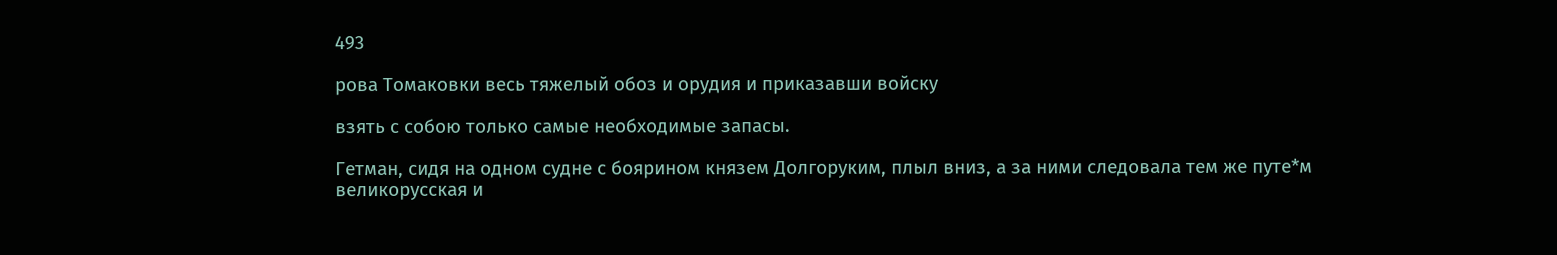493

рова Томаковки весь тяжелый обоз и орудия и приказавши войску

взять с собою только самые необходимые запасы.

Гетман, сидя на одном судне с боярином князем Долгоруким, плыл вниз, а за ними следовала тем же путе*м великорусская и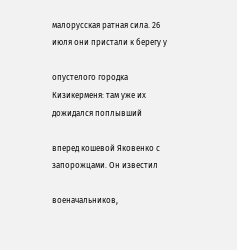малорусская ратная сила. 26 июля они пристали к берегу у

опустелого городка Кизикерменя: там уже их дожидался поплывший

вперед кошевой Яковенко с запорожцами. Он известил

военачальников,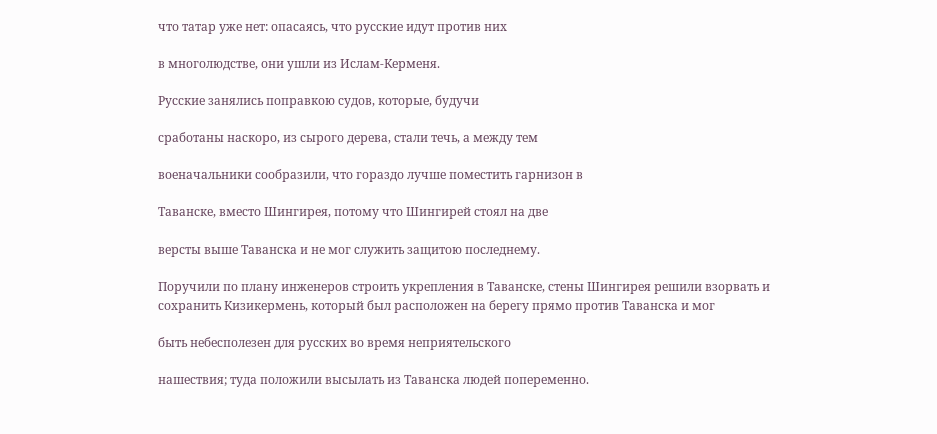что татар уже нет: опасаясь, что русские идут против них

в многолюдстве, они ушли из Ислам-Керменя.

Русские занялись поправкою судов, которые, будучи

сработаны наскоро, из сырого дерева, стали течь, а между тем

военачальники сообразили, что гораздо лучше поместить гарнизон в

Таванске, вместо Шингирея, потому что Шингирей стоял на две

версты выше Таванска и не мог служить защитою последнему.

Поручили по плану инженеров строить укрепления в Таванске, стены Шингирея решили взорвать и сохранить Кизикермень, который был расположен на берегу прямо против Таванска и мог

быть небесполезен для русских во время неприятельского

нашествия; туда положили высылать из Таванска людей попеременно.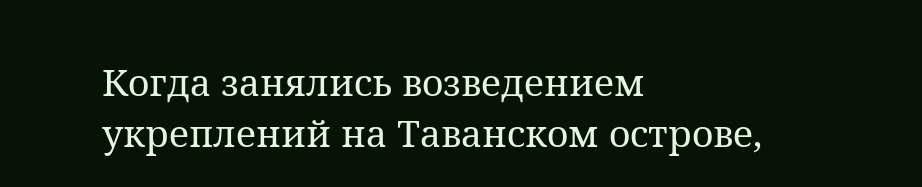Когда занялись возведением укреплений на Таванском острове,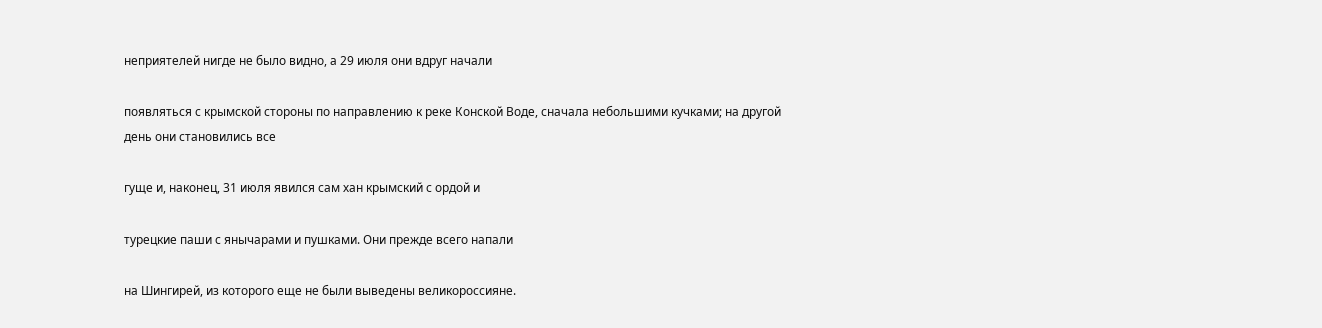неприятелей нигде не было видно, а 29 июля они вдруг начали

появляться с крымской стороны по направлению к реке Конской Воде, сначала небольшими кучками; на другой день они становились все

гуще и, наконец, 31 июля явился сам хан крымский с ордой и

турецкие паши с янычарами и пушками. Они прежде всего напали

на Шингирей, из которого еще не были выведены великороссияне.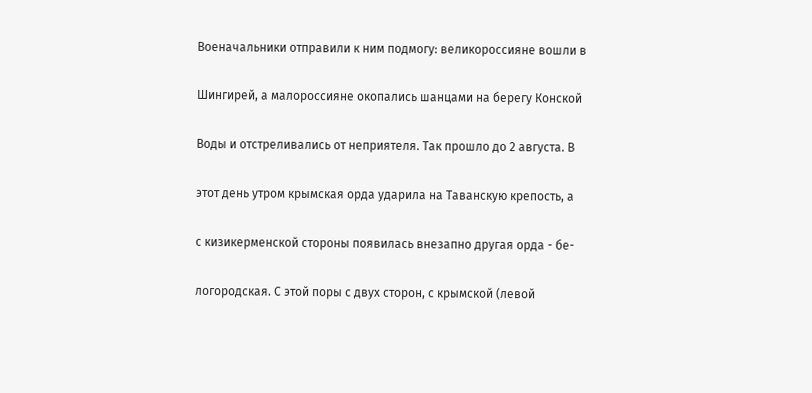Военачальники отправили к ним подмогу: великороссияне вошли в

Шингирей, а малороссияне окопались шанцами на берегу Конской

Воды и отстреливались от неприятеля. Так прошло до 2 августа. В

этот день утром крымская орда ударила на Таванскую крепость, а

с кизикерменской стороны появилась внезапно другая орда - бе-

логородская. С этой поры с двух сторон, с крымской (левой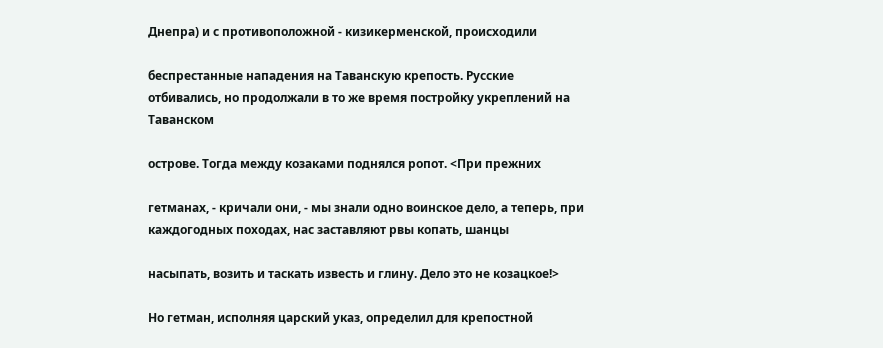Днепра) и с противоположной - кизикерменской, происходили

беспрестанные нападения на Таванскую крепость. Русские отбивались, но продолжали в то же время постройку укреплений на Таванском

острове. Тогда между козаками поднялся ропот. <При прежних

гетманах, - кричали они, - мы знали одно воинское дело, а теперь, при каждогодных походах, нас заставляют рвы копать, шанцы

насыпать, возить и таскать известь и глину. Дело это не козацкое!>

Но гетман, исполняя царский указ, определил для крепостной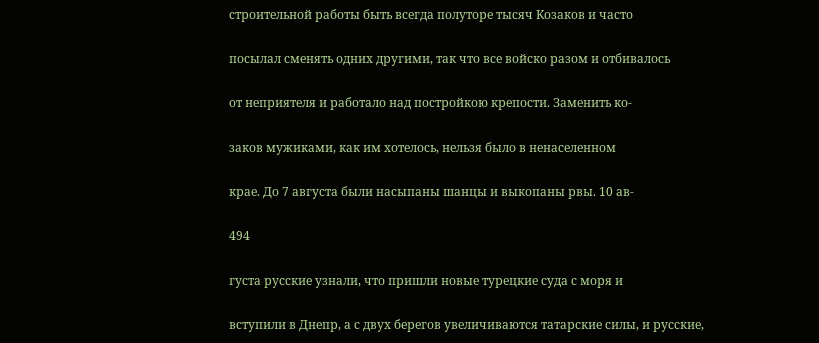строительной работы быть всегда полуторе тысяч Козаков и часто

посылал сменять одних другими, так что все войско разом и отбивалось

от неприятеля и работало над постройкою крепости. Заменить ко-

заков мужиками, как им хотелось, нельзя было в ненаселенном

крае. До 7 августа были насыпаны шанцы и выкопаны рвы. 10 ав-

494

густа русские узнали, что пришли новые турецкие суда с моря и

вступили в Днепр, а с двух берегов увеличиваются татарские силы, и русские,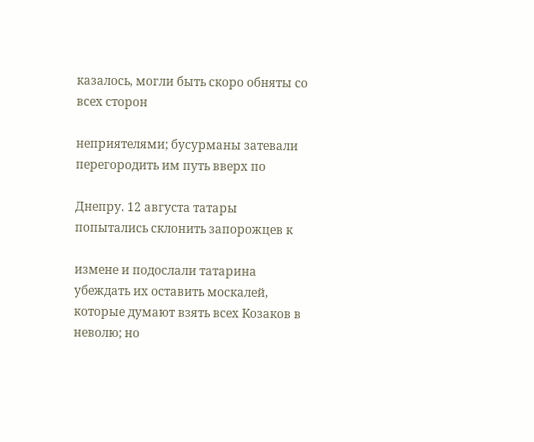казалось, могли быть скоро обняты со всех сторон

неприятелями; бусурманы затевали перегородить им путь вверх по

Днепру. 12 августа татары попытались склонить запорожцев к

измене и подослали татарина убеждать их оставить москалей, которые думают взять всех Козаков в неволю; но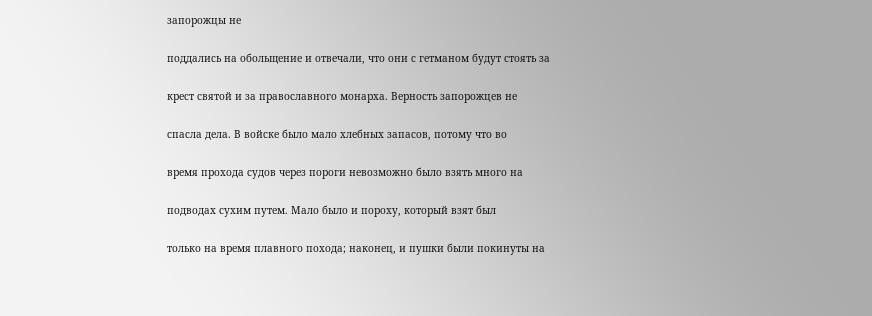запорожцы не

поддались на обольщение и отвечали, что они с гетманом будут стоять за

крест святой и за православного монарха. Верность запорожцев не

спасла дела. В войске было мало хлебных запасов, потому что во

время прохода судов через пороги невозможно было взять много на

подводах сухим путем. Мало было и пороху, который взят был

только на время плавного похода; наконец, и пушки были покинуты на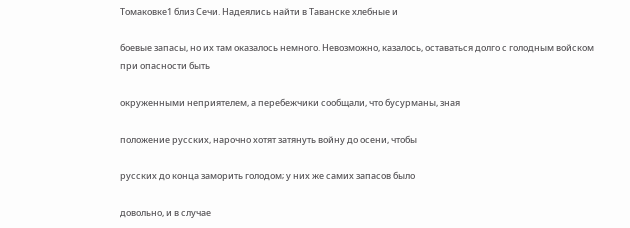Томаковке1 близ Сечи. Надеялись найти в Таванске хлебные и

боевые запасы, но их там оказалось немного. Невозможно, казалось, оставаться долго с голодным войском при опасности быть

окруженными неприятелем, а перебежчики сообщали, что бусурманы, зная

положение русских, нарочно хотят затянуть войну до осени, чтобы

русских до конца заморить голодом; у них же самих запасов было

довольно, и в случае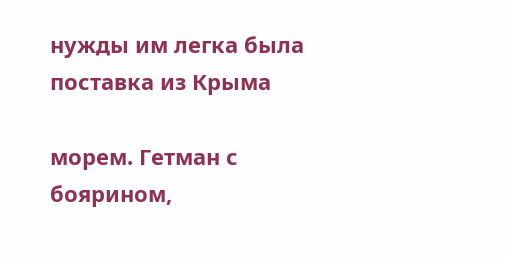нужды им легка была поставка из Крыма

морем. Гетман с боярином,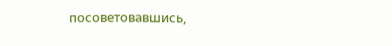посоветовавшись,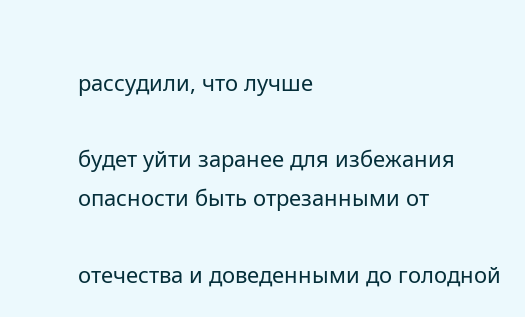рассудили, что лучше

будет уйти заранее для избежания опасности быть отрезанными от

отечества и доведенными до голодной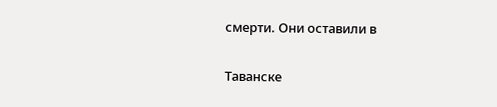смерти. Они оставили в

Таванске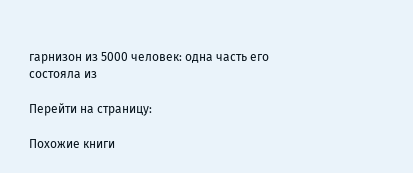гарнизон из 5000 человек: одна часть его состояла из

Перейти на страницу:

Похожие книги